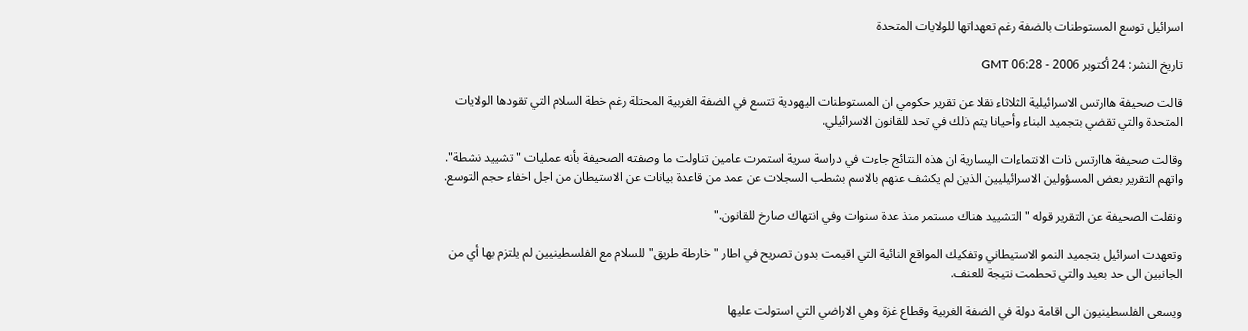اسرائيل توسع المستوطنات بالضفة رغم تعهداتها للولايات المتحدة

تاريخ النشر: 24 أكتوبر 2006 - 06:28 GMT

قالت صحيفة هاارتس الاسرائيلية الثلاثاء نقلا عن تقرير حكومي ان المستوطنات اليهودية تتسع في الضفة الغربية المحتلة رغم خطة السلام التي تقودها الولايات المتحدة والتي تقضي بتجميد البناء وأحيانا يتم ذلك في تحد للقانون الاسرائيلي.

وقالت صحيفة هاارتس ذات الانتماءات اليسارية ان هذه النتائج جاءت في دراسة سرية استمرت عامين تناولت ما وصفته الصحيفة بأنه عمليات "تشييد نشطة". واتهم التقرير بعض المسؤولين الاسرائيليين الذين لم يكشف عنهم بالاسم بشطب السجلات عن عمد من قاعدة بيانات عن الاستيطان من اجل اخفاء حجم التوسع.

ونقلت الصحيفة عن التقرير قوله "التشييد هناك مستمر منذ عدة سنوات وفي انتهاك صارخ للقانون."

وتعهدت اسرائيل بتجميد النمو الاستيطاني وتفكيك المواقع النائية التي اقيمت بدون تصريح في اطار "خارطة طريق" للسلام مع الفلسطينيين لم يلتزم بها أي من الجانبين الى حد بعيد والتي تحطمت نتيجة للعنف.

ويسعى الفلسطينيون الى اقامة دولة في الضفة الغربية وقطاع غزة وهي الاراضي التي استولت عليها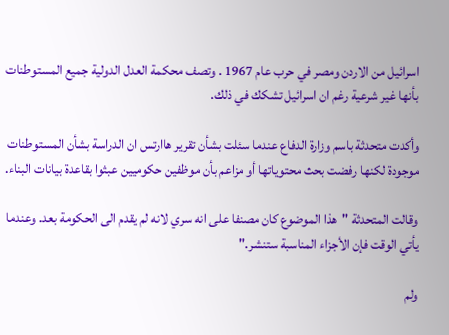اسرائيل من الاردن ومصر في حرب عام 1967 . وتصف محكمة العدل الدولية جميع المستوطنات بأنها غير شرعية رغم ان اسرائيل تشكك في ذلك.

وأكدت متحدثة باسم وزارة الدفاع عندما سئلت بشأن تقرير هاارتس ان الدراسة بشأن المستوطنات موجودة لكنها رفضت بحث محتوياتها أو مزاعم بأن موظفين حكوميين عبثوا بقاعدة بيانات البناء.

وقالت المتحدثة "هذا الموضوع كان مصنفا على انه سري لانه لم يقدم الى الحكومة بعد. وعندما يأتي الوقت فإن الأجزاء المناسبة ستنشر."

ولم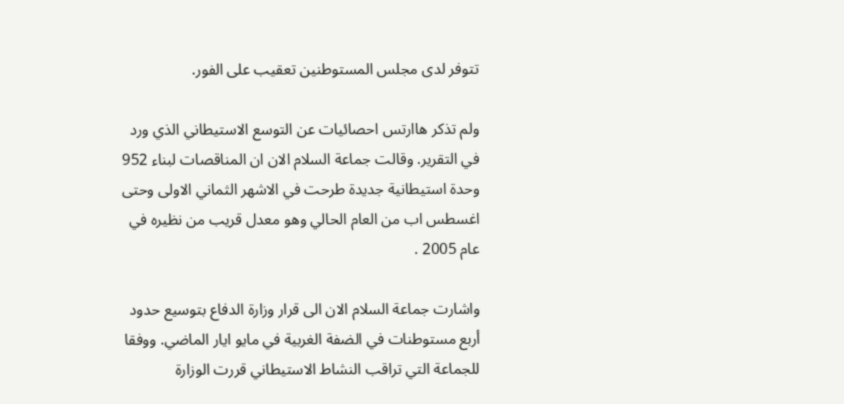تتوفر لدى مجلس المستوطنين تعقيب على الفور.

ولم تذكر هاارتس احصائيات عن التوسع الاستيطاني الذي ورد في التقرير. وقالت جماعة السلام الان ان المناقصات لبناء 952 وحدة استيطانية جديدة طرحت في الاشهر الثماني الاولى وحتى اغسطس اب من العام الحالي وهو معدل قريب من نظيره في عام 2005 .

واشارت جماعة السلام الان الى قرار وزارة الدفاع بتوسيع حدود أربع مستوطنات في الضفة الغربية في مايو ايار الماضي. ووفقا للجماعة التي تراقب النشاط الاستيطاني قررت الوزارة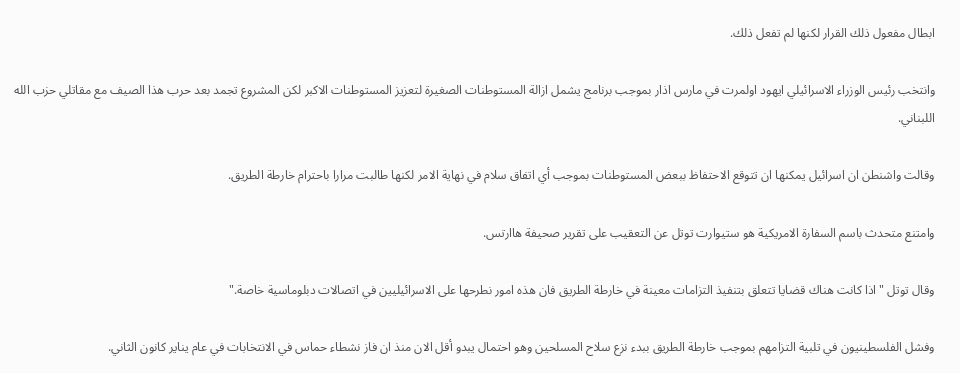ابطال مفعول ذلك القرار لكنها لم تفعل ذلك.

وانتخب رئيس الوزراء الاسرائيلي ايهود اولمرت في مارس اذار بموجب برنامج يشمل ازالة المستوطنات الصغيرة لتعزيز المستوطنات الاكبر لكن المشروع تجمد بعد حرب هذا الصيف مع مقاتلي حزب الله اللبناني.

وقالت واشنطن ان اسرائيل يمكنها ان تتوقع الاحتفاظ ببعض المستوطنات بموجب أي اتفاق سلام في نهاية الامر لكنها طالبت مرارا باحترام خارطة الطريق.

وامتنع متحدث باسم السفارة الامريكية هو ستيوارت توتل عن التعقيب على تقرير صحيفة هاارتس.

وقال توتل "اذا كانت هناك قضايا تتعلق بتنفيذ التزامات معينة في خارطة الطريق فان هذه امور نطرحها على الاسرائيليين في اتصالات دبلوماسية خاصة."

وفشل الفلسطينيون في تلبية التزامهم بموجب خارطة الطريق ببدء نزع سلاح المسلحين وهو احتمال يبدو أقل الان منذ ان فاز نشطاء حماس في الانتخابات في عام يناير كانون الثاني.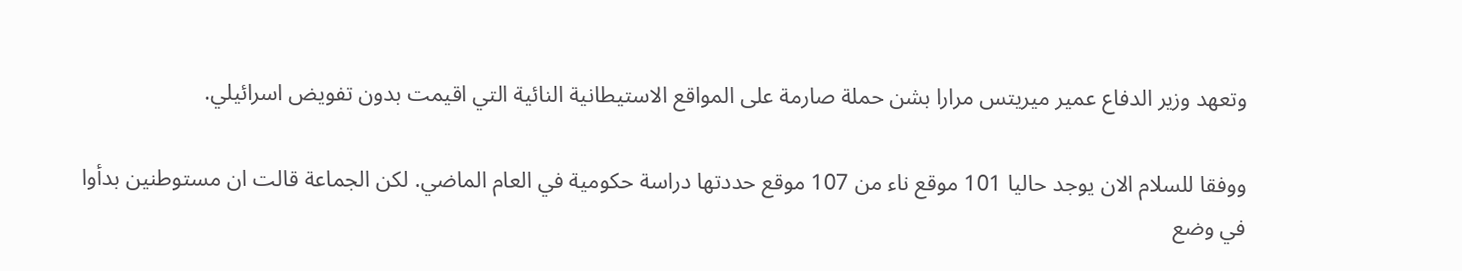وتعهد وزير الدفاع عمير ميريتس مرارا بشن حملة صارمة على المواقع الاستيطانية النائية التي اقيمت بدون تفويض اسرائيلي.

ووفقا للسلام الان يوجد حاليا 101 موقع ناء من 107 موقع حددتها دراسة حكومية في العام الماضي. لكن الجماعة قالت ان مستوطنين بدأوا في وضع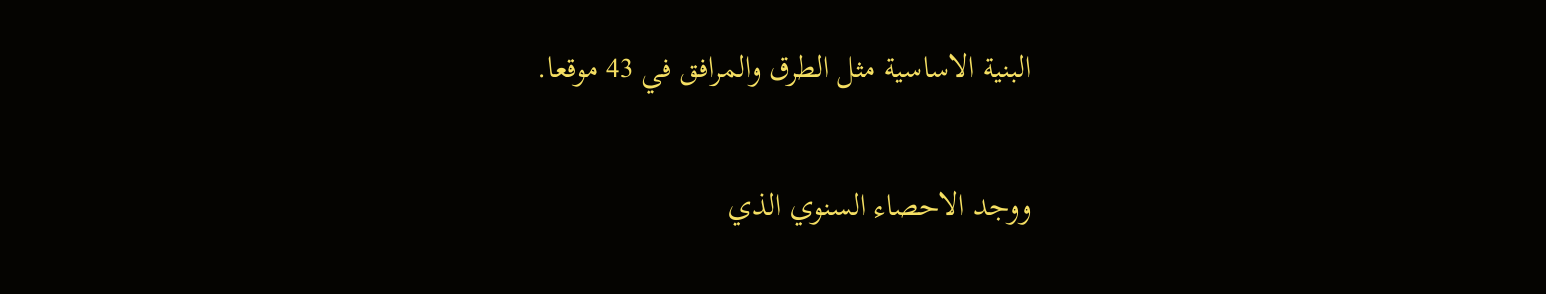البنية الاساسية مثل الطرق والمرافق في 43 موقعا.

ووجد الاحصاء السنوي الذي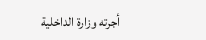أجرته وزارة الداخلية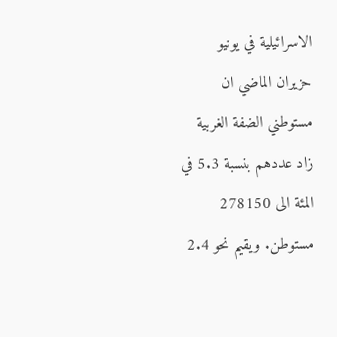الاسرائيلية في يونيو حزيران الماضي ان مستوطني الضفة الغربية زاد عددهم بنسبة 5.3 في المئة الى 278150 مستوطن. ويقيم نحو 2.4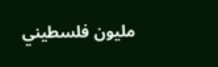مليون فلسطيني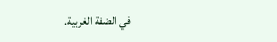في الضفة الغربية.